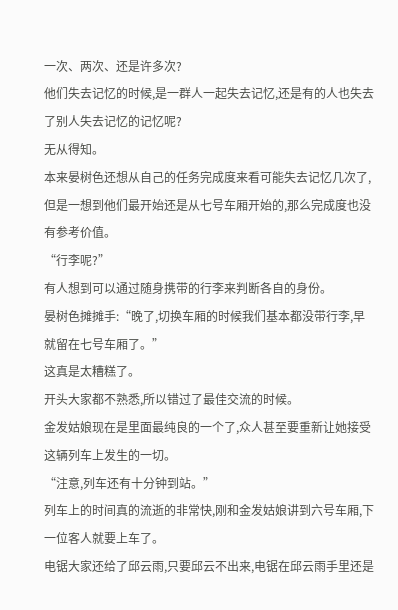一次、两次、还是许多次?
他们失去记忆的时候,是一群人一起失去记忆,还是有的人也失去了别人失去记忆的记忆呢?
无从得知。
本来晏树色还想从自己的任务完成度来看可能失去记忆几次了,但是一想到他们最开始还是从七号车厢开始的,那么完成度也没有参考价值。
“行李呢?”
有人想到可以通过随身携带的行李来判断各自的身份。
晏树色摊摊手:“晚了,切换车厢的时候我们基本都没带行李,早就留在七号车厢了。”
这真是太糟糕了。
开头大家都不熟悉,所以错过了最佳交流的时候。
金发姑娘现在是里面最纯良的一个了,众人甚至要重新让她接受这辆列车上发生的一切。
“注意,列车还有十分钟到站。”
列车上的时间真的流逝的非常快,刚和金发姑娘讲到六号车厢,下一位客人就要上车了。
电锯大家还给了邱云雨,只要邱云不出来,电锯在邱云雨手里还是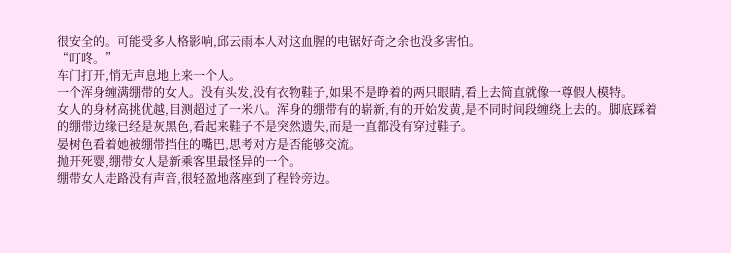很安全的。可能受多人格影响,邱云雨本人对这血腥的电锯好奇之余也没多害怕。
“叮咚。”
车门打开,悄无声息地上来一个人。
一个浑身缠满绷带的女人。没有头发,没有衣物鞋子,如果不是睁着的两只眼睛,看上去简直就像一尊假人模特。
女人的身材高挑优越,目测超过了一米八。浑身的绷带有的崭新,有的开始发黄,是不同时间段缠绕上去的。脚底踩着的绷带边缘已经是灰黑色,看起来鞋子不是突然遗失,而是一直都没有穿过鞋子。
晏树色看着她被绷带挡住的嘴巴,思考对方是否能够交流。
抛开死婴,绷带女人是新乘客里最怪异的一个。
绷带女人走路没有声音,很轻盈地落座到了程铃旁边。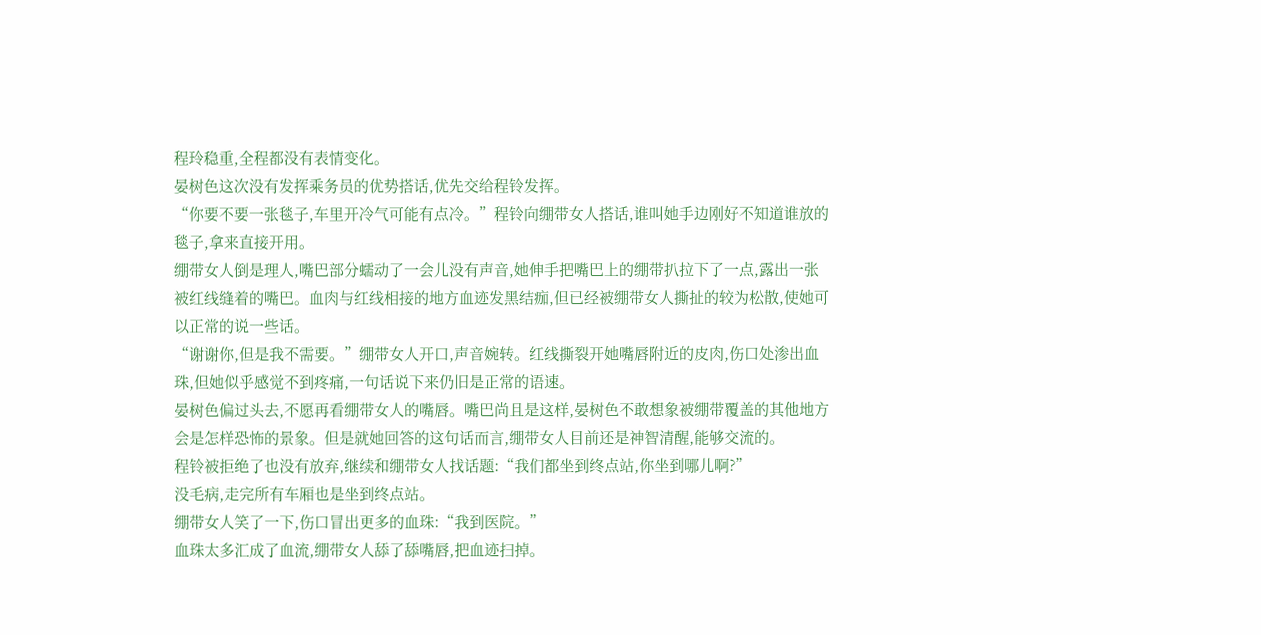程玲稳重,全程都没有表情变化。
晏树色这次没有发挥乘务员的优势搭话,优先交给程铃发挥。
“你要不要一张毯子,车里开冷气可能有点冷。”程铃向绷带女人搭话,谁叫她手边刚好不知道谁放的毯子,拿来直接开用。
绷带女人倒是理人,嘴巴部分蠕动了一会儿没有声音,她伸手把嘴巴上的绷带扒拉下了一点,露出一张被红线缝着的嘴巴。血肉与红线相接的地方血迹发黑结痂,但已经被绷带女人撕扯的较为松散,使她可以正常的说一些话。
“谢谢你,但是我不需要。”绷带女人开口,声音婉转。红线撕裂开她嘴唇附近的皮肉,伤口处渗出血珠,但她似乎感觉不到疼痛,一句话说下来仍旧是正常的语速。
晏树色偏过头去,不愿再看绷带女人的嘴唇。嘴巴尚且是这样,晏树色不敢想象被绷带覆盖的其他地方会是怎样恐怖的景象。但是就她回答的这句话而言,绷带女人目前还是神智清醒,能够交流的。
程铃被拒绝了也没有放弃,继续和绷带女人找话题:“我们都坐到终点站,你坐到哪儿啊?”
没毛病,走完所有车厢也是坐到终点站。
绷带女人笑了一下,伤口冒出更多的血珠:“我到医院。”
血珠太多汇成了血流,绷带女人舔了舔嘴唇,把血迹扫掉。